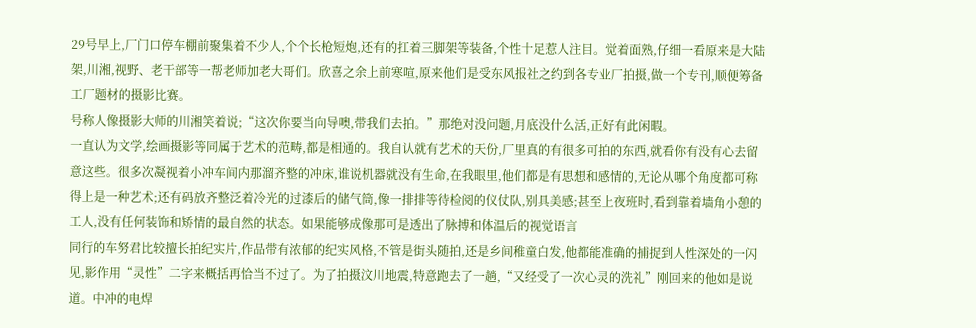29号早上,厂门口停车棚前聚集着不少人,个个长枪短炮,还有的扛着三脚架等装备,个性十足惹人注目。觉着面熟,仔细一看原来是大陆架,川湘,视野、老干部等一帮老师加老大哥们。欣喜之余上前寒喧,原来他们是受东风报社之约到各专业厂拍摄,做一个专刊,顺便筹备工厂题材的摄影比赛。
号称人像摄影大师的川湘笑着说;“这次你要当向导噢,带我们去拍。”那绝对没问题,月底没什么活,正好有此闲暇。
一直认为文学,绘画摄影等同属于艺术的范畴,都是相通的。我自认就有艺术的天份,厂里真的有很多可拍的东西,就看你有没有心去留意这些。很多次凝视着小冲车间内那溜齐整的冲床,谁说机器就没有生命,在我眼里,他们都是有思想和感情的,无论从哪个角度都可称得上是一种艺术;还有码放齐整泛着冷光的过漆后的储气筒,像一排排等待检阅的仪仗队,别具美感;甚至上夜班时,看到靠着墙角小憩的工人,没有任何装饰和矫情的最自然的状态。如果能够成像那可是透出了脉搏和体温后的视觉语言
同行的车努君比较擅长拍纪实片,作品带有浓郁的纪实风格,不管是街头随拍,还是乡间稚童白发,他都能准确的捕捉到人性深处的一闪见,影作用“灵性”二字来概括再恰当不过了。为了拍摄汶川地震,特意跑去了一趟,“又经受了一次心灵的洗礼”刚回来的他如是说道。中冲的电焊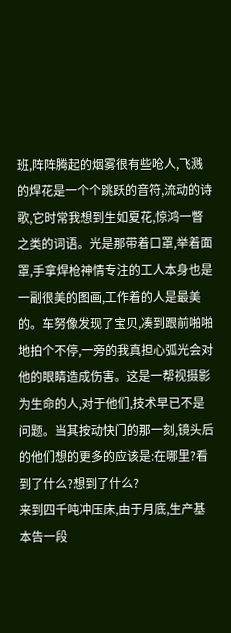班,阵阵腾起的烟雾很有些呛人,飞溅的焊花是一个个跳跃的音符,流动的诗歌,它时常我想到生如夏花,惊鸿一瞥之类的词语。光是那带着口罩,举着面罩,手拿焊枪神情专注的工人本身也是一副很美的图画,工作着的人是最美的。车努像发现了宝贝,凑到跟前啪啪地拍个不停,一旁的我真担心弧光会对他的眼睛造成伤害。这是一帮视摄影为生命的人,对于他们,技术早已不是问题。当其按动快门的那一刻,镜头后的他们想的更多的应该是:在哪里?看到了什么?想到了什么?
来到四千吨冲压床,由于月底,生产基本告一段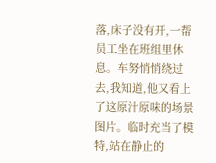落,床子没有开,一帮员工坐在班组里休息。车努悄悄绕过去,我知道,他又看上了这原汁原味的场景图片。临时充当了模特,站在静止的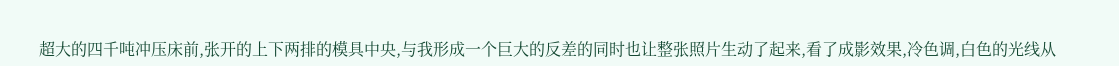超大的四千吨冲压床前,张开的上下两排的模具中央,与我形成一个巨大的反差的同时也让整张照片生动了起来,看了成影效果,冷色调,白色的光线从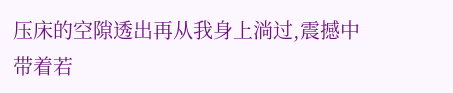压床的空隙透出再从我身上淌过,震撼中带着若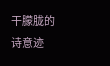干朦胧的诗意迹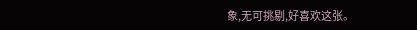象,无可挑剔,好喜欢这张。